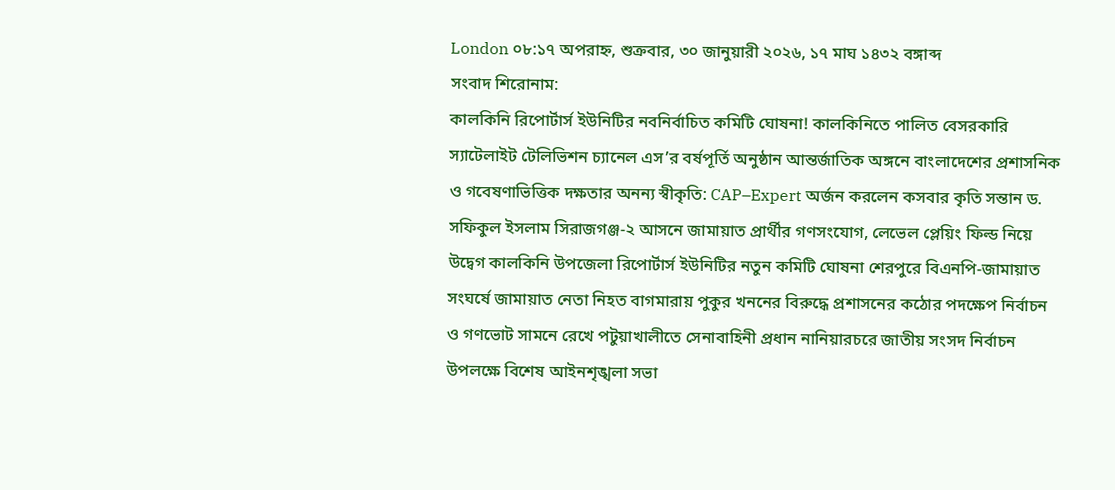London ০৮:১৭ অপরাহ্ন, শুক্রবার, ৩০ জানুয়ারী ২০২৬, ১৭ মাঘ ১৪৩২ বঙ্গাব্দ
সংবাদ শিরোনাম:
কালকিনি রিপোর্টার্স ইউনিটির নবনির্বাচিত কমিটি ঘোষনা! কালকিনিতে পালিত বেসরকারি স্যাটেলাইট টেলিভিশন চ্যানেল এস’র বর্ষপূর্তি অনুষ্ঠান আন্তর্জাতিক অঙ্গনে বাংলাদেশের প্রশাসনিক ও গবেষণাভিত্তিক দক্ষতার অনন্য স্বীকৃতি: CAP–Expert অর্জন করলেন কসবার কৃতি সন্তান ড. সফিকুল ইসলাম সিরাজগঞ্জ-২ আসনে জামায়াত প্রার্থীর গণসংযোগ, লেভেল প্লেয়িং ফিল্ড নিয়ে উদ্বেগ কালকিনি উপজেলা রিপোর্টার্স ইউনিটির নতুন কমিটি ঘোষনা শেরপুরে বিএনপি-জামায়াত সংঘর্ষে জামায়াত নেতা নিহত বাগমারায় পুকুর খননের বিরুদ্ধে প্রশাসনের কঠোর পদক্ষেপ নির্বাচন ও গণভোট সামনে রেখে পটুয়াখালীতে সেনাবাহিনী প্রধান নানিয়ারচরে জাতীয় সংসদ নির্বাচন উপলক্ষে বিশেষ আইনশৃঙ্খলা সভা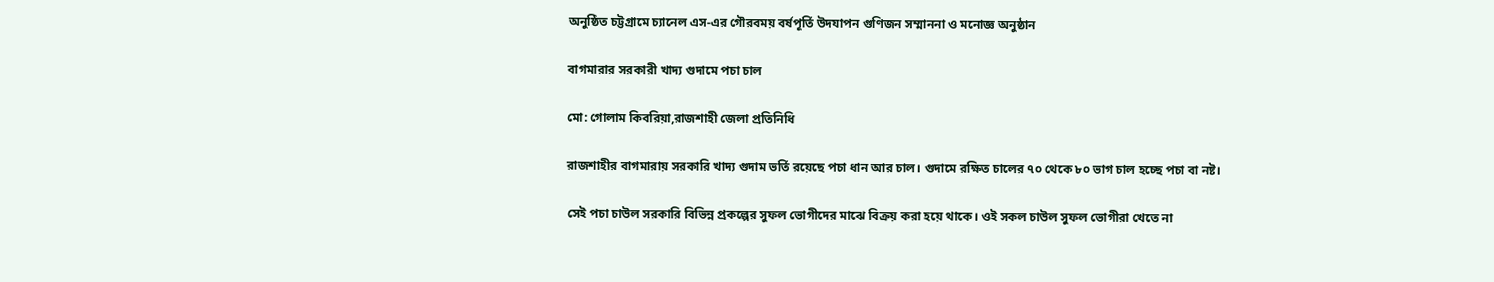অনু‌ষ্ঠিত চট্টগ্রামে চ্যানেল এস-এর গৌরবময় বর্ষপূর্তি উদযাপন গুণিজন সম্মাননা ও মনোজ্ঞ অনুষ্ঠান

বাগমারার সরকারী খাদ্য গুদামে পচা চাল

মো: গোলাম কিবরিয়া,রাজশাহী জেলা প্রতিনিধি

রাজশাহীর বাগমারায় সরকারি খাদ্য গুদাম ভর্তি রয়েছে পচা ধান আর চাল। গুদামে রক্ষিত চালের ৭০ থেকে ৮০ ভাগ চাল হচ্ছে পচা বা নষ্ট।

সেই পচা চাউল সরকারি বিভিন্ন প্রকল্পের সুফল ভোগীদের মাঝে বিক্রয় করা হয়ে থাকে। ওই সকল চাউল সুফল ভোগীরা খেতে না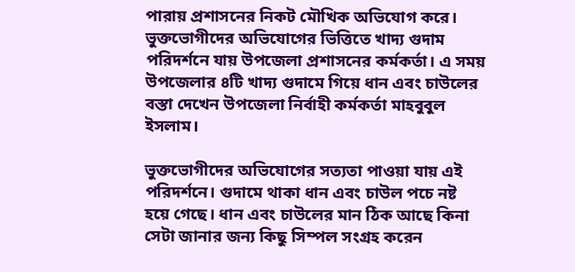পারায় প্রশাসনের নিকট মৌখিক অভিযোগ করে। ভুক্তভোগীদের অভিযোগের ভিত্তিতে খাদ্য গুদাম পরিদর্শনে যায় উপজেলা প্রশাসনের কর্মকর্তা। এ সময় উপজেলার ৪টি খাদ্য গুদামে গিয়ে ধান এবং চাউলের বস্তা দেখেন উপজেলা নির্বাহী কর্মকর্তা মাহবুবুল ইসলাম।

ভুক্তভোগীদের অভিযোগের সত্যতা পাওয়া যায় এই পরিদর্শনে। গুদামে থাকা ধান এবং চাউল পচে নষ্ট হয়ে গেছে। ধান এবং চাউলের মান ঠিক আছে কিনা সেটা জানার জন্য কিছু সিম্পল সংগ্রহ করেন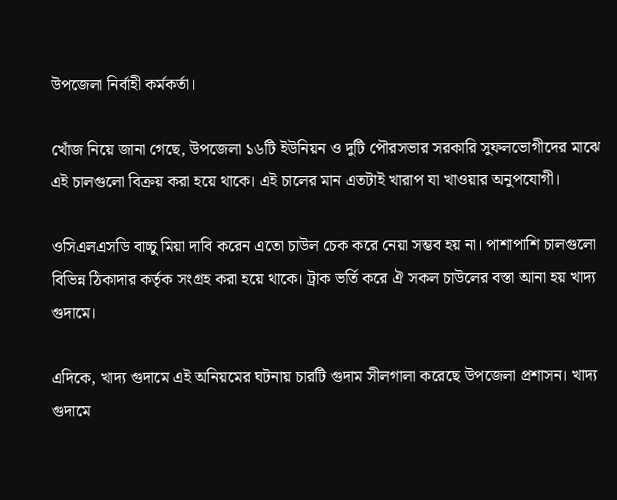উপজেলা নির্বাহী কর্মকর্তা।

খোঁজ নিয়ে জানা গেছে, উপজেলা ১৬টি ইউনিয়ন ও দুটি পৌরসভার সরকারি সুফলভোগীদের মাঝে এই চালগুলো বিক্রয় করা হয়ে থাকে। এই চালের মান এতটাই খারাপ যা খাওয়ার অনুপযোগী।

ওসিএলএসডি বাচ্চু মিয়া দাবি করেন এতো চাউল চেক করে নেয়া সম্ভব হয় না। পাশাপাশি চালগুলো বিভিন্ন ঠিকাদার কর্তৃক সংগ্রহ করা হয়ে থাকে। ট্রাক ভর্তি করে ঐ সকল চাউলের বস্তা আনা হয় খাদ্য গুদামে।

এদিকে, খাদ্য গুদামে এই অনিয়মের ঘটনায় চারটি গুদাম সীলগালা করেছে উপজেলা প্রশাসন। খাদ্য গুদামে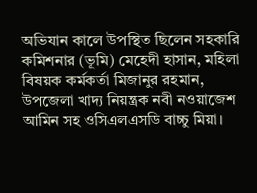অভিযান কালে উপস্থিত ছিলেন সহকারি কমিশনার (ভূমি) মেহেদী হাসান, মহিলা বিষয়ক কর্মকর্তা মিজানুর রহমান, উপজেলা খাদ্য নিয়ন্ত্রক নবী নওয়াজেশ আমিন সহ ওসিএলএসডি বাচ্চু মিয়া।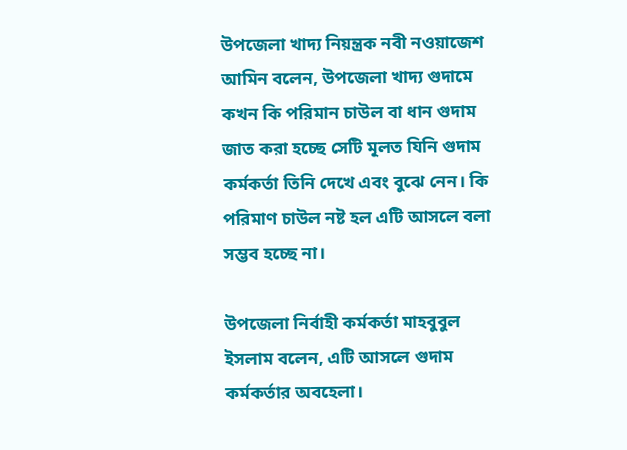উপজেলা খাদ্য নিয়ন্ত্রক নবী নওয়াজেশ আমিন বলেন, উপজেলা খাদ্য গুদামে কখন কি পরিমান চাউল বা ধান গুদাম জাত করা হচ্ছে সেটি মূলত যিনি গুদাম কর্মকর্তা তিনি দেখে এবং বুঝে নেন। কি পরিমাণ চাউল নষ্ট হল এটি আসলে বলা সম্ভব হচ্ছে না।

উপজেলা নির্বাহী কর্মকর্তা মাহবুবুল ইসলাম বলেন, এটি আসলে গুদাম কর্মকর্তার অবহেলা।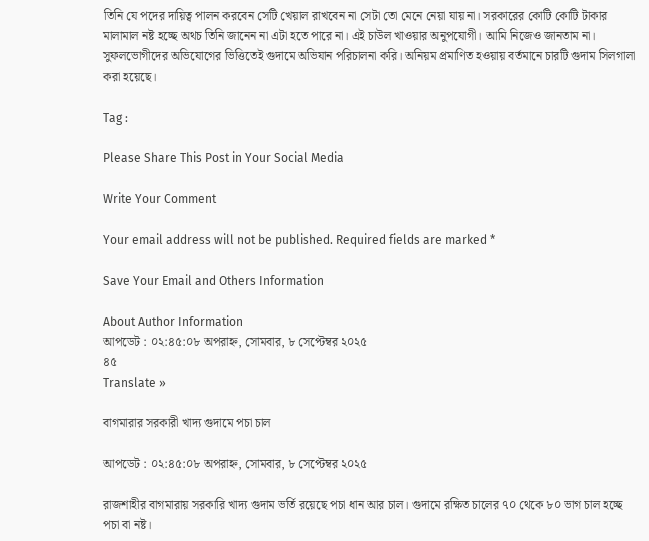তিনি যে পদের দায়িত্ব পালন করবেন সেটি খেয়াল রাখবেন না সেটা তো মেনে নেয়া যায় না। সরকারের কোটি কোটি টাকার মালামাল নষ্ট হচ্ছে অথচ তিনি জানেন না এটা হতে পারে না। এই চাউল খাওয়ার অনুপযোগী। আমি নিজেও জানতাম না। সুফলভোগীদের অভিযোগের ভিত্তিতেই গুদামে অভিযান পরিচালনা করি। অনিয়ম প্রমাণিত হওয়ায় বর্তমানে চারটি গুদাম সিলগালা করা হয়েছে।

Tag :

Please Share This Post in Your Social Media

Write Your Comment

Your email address will not be published. Required fields are marked *

Save Your Email and Others Information

About Author Information
আপডেট : ০২:৪৫:০৮ অপরাহ্ন, সোমবার, ৮ সেপ্টেম্বর ২০২৫
৪৫
Translate »

বাগমারার সরকারী খাদ্য গুদামে পচা চাল

আপডেট : ০২:৪৫:০৮ অপরাহ্ন, সোমবার, ৮ সেপ্টেম্বর ২০২৫

রাজশাহীর বাগমারায় সরকারি খাদ্য গুদাম ভর্তি রয়েছে পচা ধান আর চাল। গুদামে রক্ষিত চালের ৭০ থেকে ৮০ ভাগ চাল হচ্ছে পচা বা নষ্ট।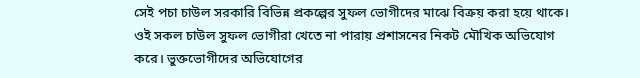সেই পচা চাউল সরকারি বিভিন্ন প্রকল্পের সুফল ভোগীদের মাঝে বিক্রয় করা হয়ে থাকে। ওই সকল চাউল সুফল ভোগীরা খেতে না পারায় প্রশাসনের নিকট মৌখিক অভিযোগ করে। ভুক্তভোগীদের অভিযোগের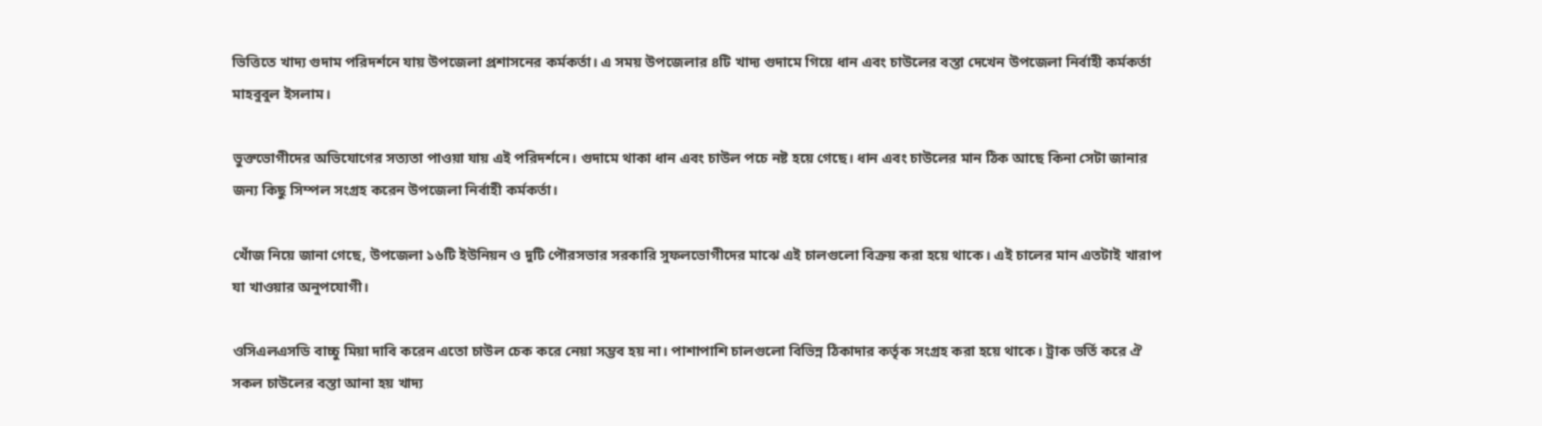ভিত্তিতে খাদ্য গুদাম পরিদর্শনে যায় উপজেলা প্রশাসনের কর্মকর্তা। এ সময় উপজেলার ৪টি খাদ্য গুদামে গিয়ে ধান এবং চাউলের বস্তা দেখেন উপজেলা নির্বাহী কর্মকর্তা মাহবুবুল ইসলাম।

ভুক্তভোগীদের অভিযোগের সত্যতা পাওয়া যায় এই পরিদর্শনে। গুদামে থাকা ধান এবং চাউল পচে নষ্ট হয়ে গেছে। ধান এবং চাউলের মান ঠিক আছে কিনা সেটা জানার জন্য কিছু সিম্পল সংগ্রহ করেন উপজেলা নির্বাহী কর্মকর্তা।

খোঁজ নিয়ে জানা গেছে, উপজেলা ১৬টি ইউনিয়ন ও দুটি পৌরসভার সরকারি সুফলভোগীদের মাঝে এই চালগুলো বিক্রয় করা হয়ে থাকে। এই চালের মান এতটাই খারাপ যা খাওয়ার অনুপযোগী।

ওসিএলএসডি বাচ্চু মিয়া দাবি করেন এতো চাউল চেক করে নেয়া সম্ভব হয় না। পাশাপাশি চালগুলো বিভিন্ন ঠিকাদার কর্তৃক সংগ্রহ করা হয়ে থাকে। ট্রাক ভর্তি করে ঐ সকল চাউলের বস্তা আনা হয় খাদ্য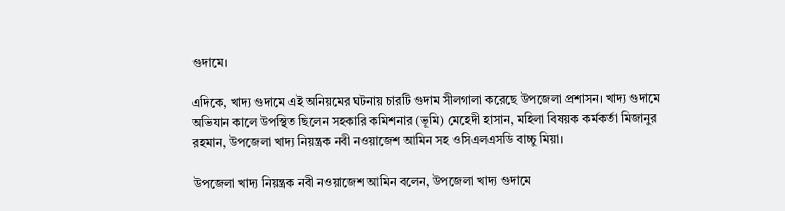গুদামে।

এদিকে, খাদ্য গুদামে এই অনিয়মের ঘটনায় চারটি গুদাম সীলগালা করেছে উপজেলা প্রশাসন। খাদ্য গুদামে অভিযান কালে উপস্থিত ছিলেন সহকারি কমিশনার (ভূমি) মেহেদী হাসান, মহিলা বিষয়ক কর্মকর্তা মিজানুর রহমান, উপজেলা খাদ্য নিয়ন্ত্রক নবী নওয়াজেশ আমিন সহ ওসিএলএসডি বাচ্চু মিয়া।

উপজেলা খাদ্য নিয়ন্ত্রক নবী নওয়াজেশ আমিন বলেন, উপজেলা খাদ্য গুদামে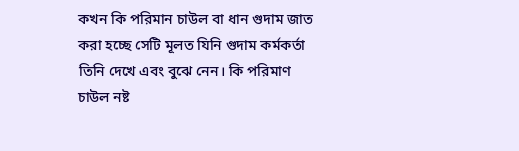কখন কি পরিমান চাউল বা ধান গুদাম জাত করা হচ্ছে সেটি মূলত যিনি গুদাম কর্মকর্তা তিনি দেখে এবং বুঝে নেন। কি পরিমাণ চাউল নষ্ট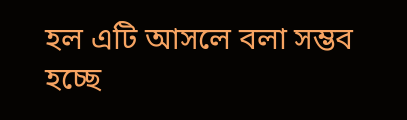হল এটি আসলে বলা সম্ভব হচ্ছে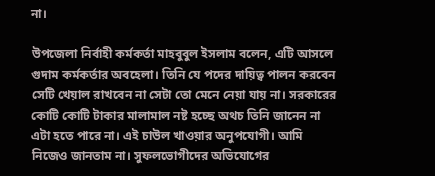না।

উপজেলা নির্বাহী কর্মকর্তা মাহবুবুল ইসলাম বলেন, এটি আসলে গুদাম কর্মকর্তার অবহেলা। তিনি যে পদের দায়িত্ব পালন করবেন সেটি খেয়াল রাখবেন না সেটা তো মেনে নেয়া যায় না। সরকারের কোটি কোটি টাকার মালামাল নষ্ট হচ্ছে অথচ তিনি জানেন না এটা হতে পারে না। এই চাউল খাওয়ার অনুপযোগী। আমি নিজেও জানতাম না। সুফলভোগীদের অভিযোগের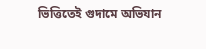ভিত্তিতেই গুদামে অভিযান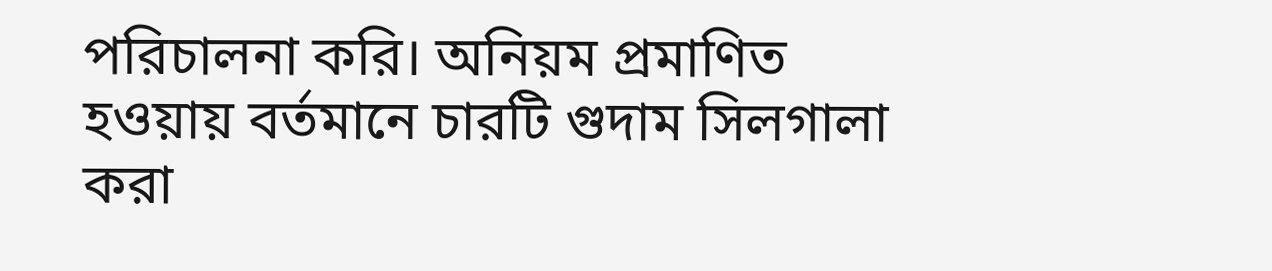পরিচালনা করি। অনিয়ম প্রমাণিত হওয়ায় বর্তমানে চারটি গুদাম সিলগালা করা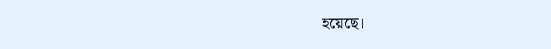হয়েছে।